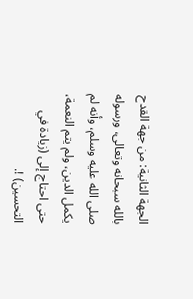الجهة الثانية: من جهة القدح بالله سبحانه وتعالى، ورسوله صلى الله عليه وسلم، وأنه لم يكمل الدين، ولم يتم النعمة، حتى احتاج إلى (زيادة في التحسين) !.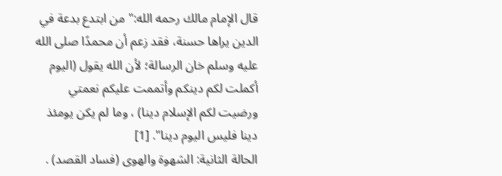قال الإمام مالك رحمه الله:"من ابتدع بدعة في الدين يراها حسنة، فقد زعم أن محمدًا صلى الله عليه وسلم خان الرسالة؛ لأن الله يقول (اليوم أكملت لكم دينكم وأتممت عليكم نعمتي ورضيت لكم الإسلام دينا) ، وما لم يكن يومئذ دينا فليس اليوم دينا". [1]
الحالة الثانية: الشهوة والهوى (فساد القصد) .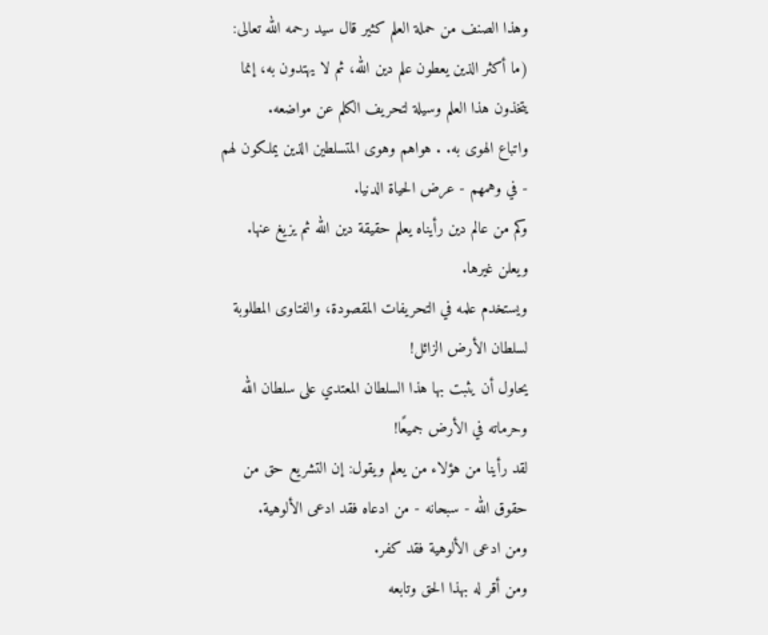وهذا الصنف من حملة العلم كثير قال سيد رحمه الله تعالى: (ما أكثر الذين يعطون علم دين الله، ثم لا يهتدون به، إنما يتخذون هذا العلم وسيلة لتحريف الكلم عن مواضعه.
واتباع الهوى به. . هواهم وهوى المتسلطين الذين يملكون لهم - في وهمهم - عرض الحياة الدنيا.
وكم من عالم دين رأيناه يعلم حقيقة دين الله ثم يزيغ عنها. ويعلن غيرها.
ويستخدم علمه في التحريفات المقصودة، والفتاوى المطلوبة لسلطان الأرض الزائل!
يحاول أن يثبت بها هذا السلطان المعتدي على سلطان الله وحرماته في الأرض جميعًا!
لقد رأينا من هؤلاء من يعلم ويقول: إن التشريع حق من حقوق الله - سبحانه - من ادعاه فقد ادعى الألوهية.
ومن ادعى الألوهية فقد كفر.
ومن أقر له بهذا الحق وتابعه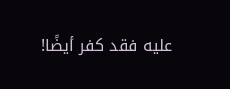عليه فقد كفر أيضًا!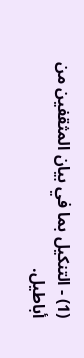(1) - التنكيل بما في بيان المثقفين من أباطيل.